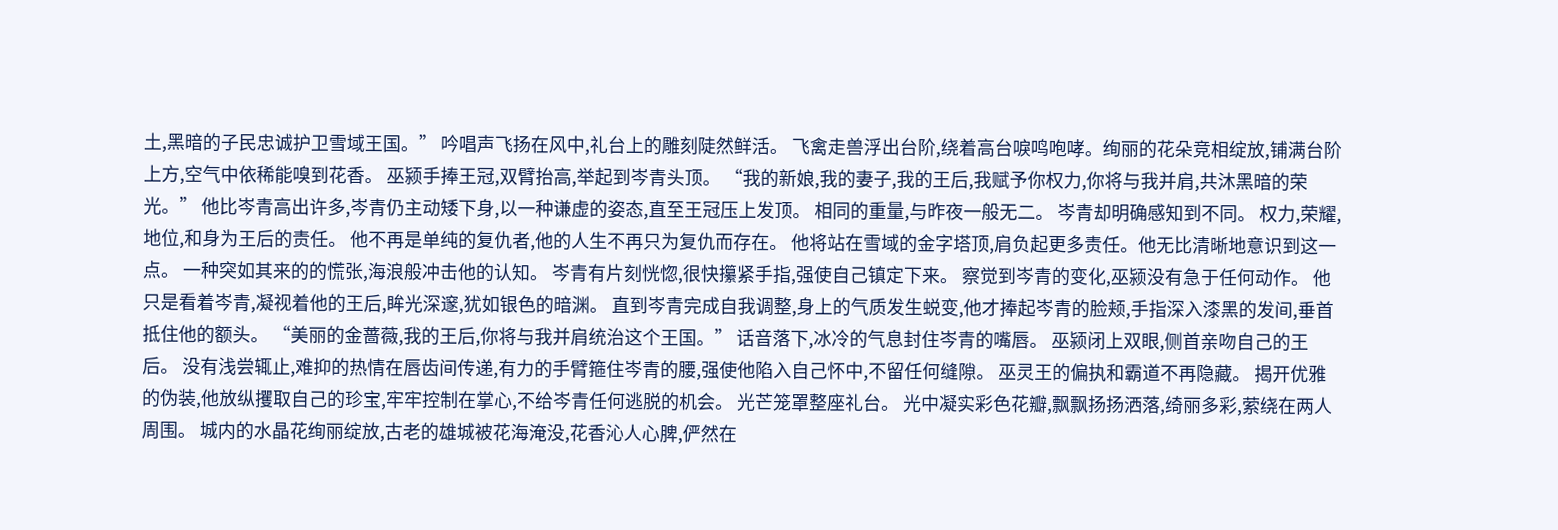土,黑暗的子民忠诚护卫雪域王国。” 吟唱声飞扬在风中,礼台上的雕刻陡然鲜活。 飞禽走兽浮出台阶,绕着高台唳鸣咆哮。绚丽的花朵竞相绽放,铺满台阶上方,空气中依稀能嗅到花香。 巫颍手捧王冠,双臂抬高,举起到岑青头顶。 “我的新娘,我的妻子,我的王后,我赋予你权力,你将与我并肩,共沐黑暗的荣光。” 他比岑青高出许多,岑青仍主动矮下身,以一种谦虚的姿态,直至王冠压上发顶。 相同的重量,与昨夜一般无二。 岑青却明确感知到不同。 权力,荣耀,地位,和身为王后的责任。 他不再是单纯的复仇者,他的人生不再只为复仇而存在。 他将站在雪域的金字塔顶,肩负起更多责任。他无比清晰地意识到这一点。 一种突如其来的的慌张,海浪般冲击他的认知。 岑青有片刻恍惚,很快攥紧手指,强使自己镇定下来。 察觉到岑青的变化,巫颍没有急于任何动作。 他只是看着岑青,凝视着他的王后,眸光深邃,犹如银色的暗渊。 直到岑青完成自我调整,身上的气质发生蜕变,他才捧起岑青的脸颊,手指深入漆黑的发间,垂首抵住他的额头。 “美丽的金蔷薇,我的王后,你将与我并肩统治这个王国。” 话音落下,冰冷的气息封住岑青的嘴唇。 巫颍闭上双眼,侧首亲吻自己的王后。 没有浅尝辄止,难抑的热情在唇齿间传递,有力的手臂箍住岑青的腰,强使他陷入自己怀中,不留任何缝隙。 巫灵王的偏执和霸道不再隐藏。 揭开优雅的伪装,他放纵攫取自己的珍宝,牢牢控制在掌心,不给岑青任何逃脱的机会。 光芒笼罩整座礼台。 光中凝实彩色花瓣,飘飘扬扬洒落,绮丽多彩,萦绕在两人周围。 城内的水晶花绚丽绽放,古老的雄城被花海淹没,花香沁人心脾,俨然在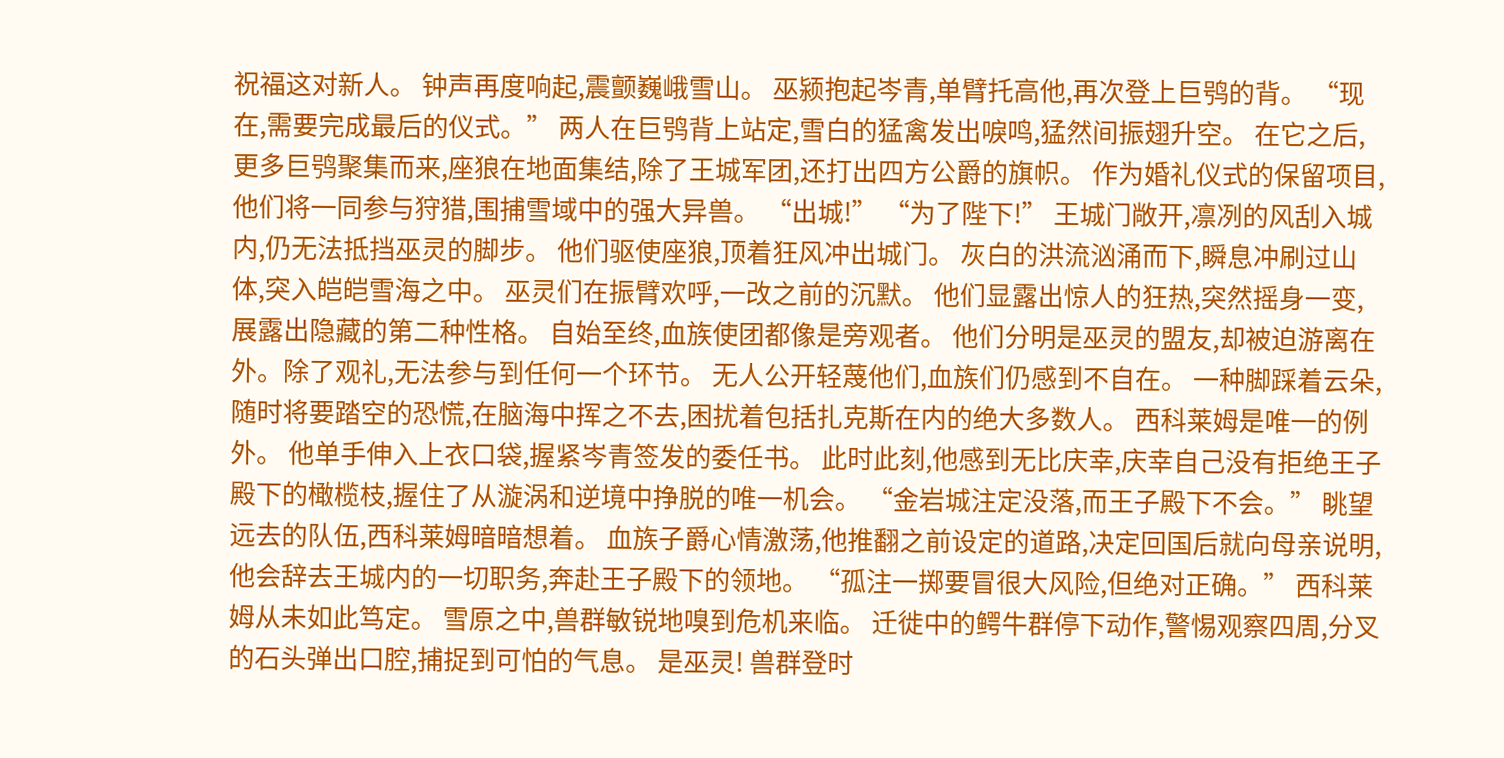祝福这对新人。 钟声再度响起,震颤巍峨雪山。 巫颍抱起岑青,单臂托高他,再次登上巨鸮的背。 “现在,需要完成最后的仪式。” 两人在巨鸮背上站定,雪白的猛禽发出唳鸣,猛然间振翅升空。 在它之后,更多巨鸮聚集而来,座狼在地面集结,除了王城军团,还打出四方公爵的旗帜。 作为婚礼仪式的保留项目,他们将一同参与狩猎,围捕雪域中的强大异兽。 “出城!” “为了陛下!” 王城门敞开,凛冽的风刮入城内,仍无法抵挡巫灵的脚步。 他们驱使座狼,顶着狂风冲出城门。 灰白的洪流汹涌而下,瞬息冲刷过山体,突入皑皑雪海之中。 巫灵们在振臂欢呼,一改之前的沉默。 他们显露出惊人的狂热,突然摇身一变,展露出隐藏的第二种性格。 自始至终,血族使团都像是旁观者。 他们分明是巫灵的盟友,却被迫游离在外。除了观礼,无法参与到任何一个环节。 无人公开轻蔑他们,血族们仍感到不自在。 一种脚踩着云朵,随时将要踏空的恐慌,在脑海中挥之不去,困扰着包括扎克斯在内的绝大多数人。 西科莱姆是唯一的例外。 他单手伸入上衣口袋,握紧岑青签发的委任书。 此时此刻,他感到无比庆幸,庆幸自己没有拒绝王子殿下的橄榄枝,握住了从漩涡和逆境中挣脱的唯一机会。 “金岩城注定没落,而王子殿下不会。” 眺望远去的队伍,西科莱姆暗暗想着。 血族子爵心情激荡,他推翻之前设定的道路,决定回国后就向母亲说明,他会辞去王城内的一切职务,奔赴王子殿下的领地。 “孤注一掷要冒很大风险,但绝对正确。” 西科莱姆从未如此笃定。 雪原之中,兽群敏锐地嗅到危机来临。 迁徙中的鳄牛群停下动作,警惕观察四周,分叉的石头弹出口腔,捕捉到可怕的气息。 是巫灵! 兽群登时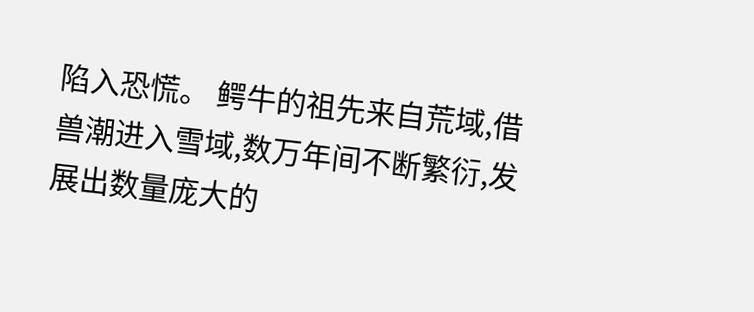陷入恐慌。 鳄牛的祖先来自荒域,借兽潮进入雪域,数万年间不断繁衍,发展出数量庞大的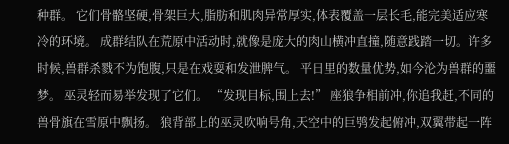种群。 它们骨骼坚硬,骨架巨大,脂肪和肌肉异常厚实,体表覆盖一层长毛,能完美适应寒冷的环境。 成群结队在荒原中活动时,就像是庞大的肉山横冲直撞,随意践踏一切。许多时候,兽群杀戮不为饱腹,只是在戏耍和发泄脾气。 平日里的数量优势,如今沦为兽群的噩梦。 巫灵轻而易举发现了它们。 “发现目标,围上去!” 座狼争相前冲,你追我赶,不同的兽骨旗在雪原中飘扬。 狼背部上的巫灵吹响号角,天空中的巨鸮发起俯冲,双翼带起一阵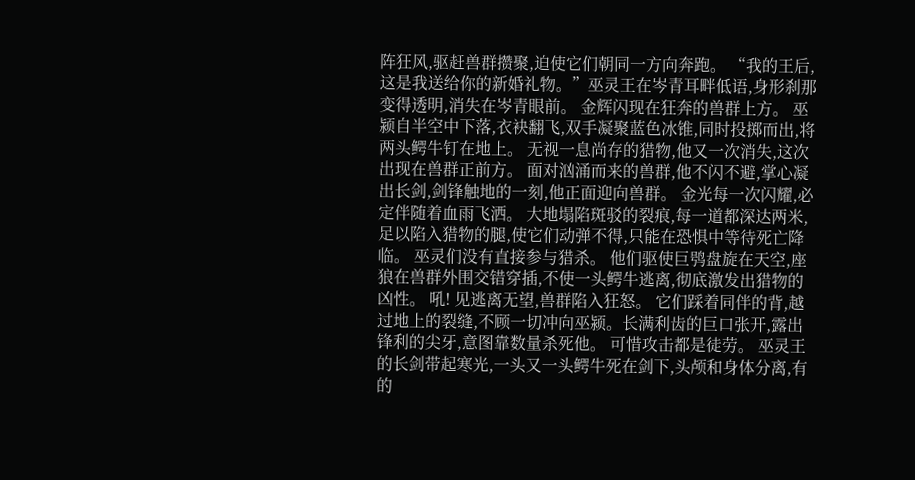阵狂风,驱赶兽群攒聚,迫使它们朝同一方向奔跑。 “我的王后,这是我送给你的新婚礼物。”巫灵王在岑青耳畔低语,身形刹那变得透明,消失在岑青眼前。 金辉闪现在狂奔的兽群上方。 巫颍自半空中下落,衣袂翻飞,双手凝聚蓝色冰锥,同时投掷而出,将两头鳄牛钉在地上。 无视一息尚存的猎物,他又一次消失,这次出现在兽群正前方。 面对汹涌而来的兽群,他不闪不避,掌心凝出长剑,剑锋触地的一刻,他正面迎向兽群。 金光每一次闪耀,必定伴随着血雨飞洒。 大地塌陷斑驳的裂痕,每一道都深达两米,足以陷入猎物的腿,使它们动弹不得,只能在恐惧中等待死亡降临。 巫灵们没有直接参与猎杀。 他们驱使巨鸮盘旋在天空,座狼在兽群外围交错穿插,不使一头鳄牛逃离,彻底激发出猎物的凶性。 吼! 见逃离无望,兽群陷入狂怒。 它们踩着同伴的背,越过地上的裂缝,不顾一切冲向巫颍。长满利齿的巨口张开,露出锋利的尖牙,意图靠数量杀死他。 可惜攻击都是徒劳。 巫灵王的长剑带起寒光,一头又一头鳄牛死在剑下,头颅和身体分离,有的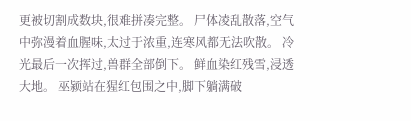更被切割成数块,很难拼凑完整。 尸体凌乱散落,空气中弥漫着血腥味,太过于浓重,连寒风都无法吹散。 冷光最后一次挥过,兽群全部倒下。 鲜血染红残雪,浸透大地。 巫颍站在猩红包围之中,脚下躺满破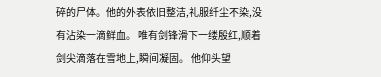碎的尸体。他的外表依旧整洁,礼服纤尘不染,没有沾染一滴鲜血。 唯有剑锋滑下一缕殷红,顺着剑尖滴落在雪地上,瞬间凝固。 他仰头望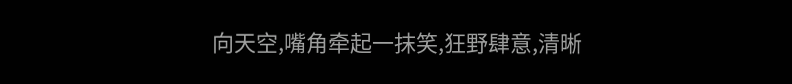向天空,嘴角牵起一抹笑,狂野肆意,清晰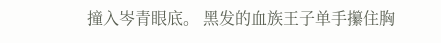撞入岑青眼底。 黑发的血族王子单手攥住胸